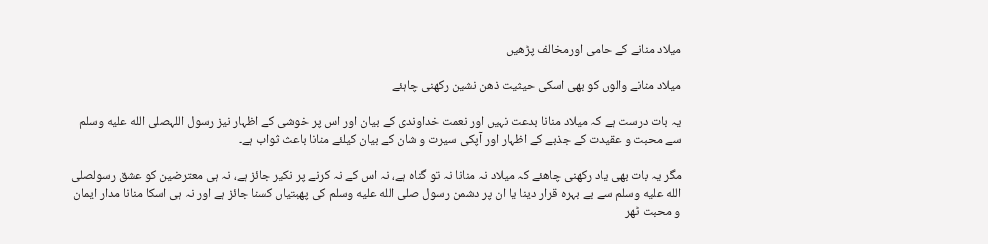میلاد منانے کے حامی اورمخالف پڑھیں

میلاد منانے والوں کو بھی اسکی حیثیت ذھن نشین رکھنی چاہئے

یہ بات درست ہے کہ میلاد منانا بدعت نہیں اور نعمت خداوندی کے بیان اور اس پر خوشی کے اظہار نیز رسول اللہصلى الله عليه وسلم سے محبت و عقیدت کے جذبے کے اظہار اور آپکی سیرت و شان کے بیان کیلئے منانا باعث ثواب ہے۔

مگر یہ بات بھی یاد رکھنی چاھئے کہ میلاد نہ منانا نہ تو گناہ ہے، نہ اس کے نہ کرنے پر نکیر جائز ہے، نہ ہی معترضین کو عشق رسولصلى الله عليه وسلم سے بے بہرہ قرار دینا یا ان پر دشمن رسول صلى الله عليه وسلم کی پھبتیاں کسنا جائز ہے اور نہ ہی اسکا منانا مدار ایمان و محبت ٹھر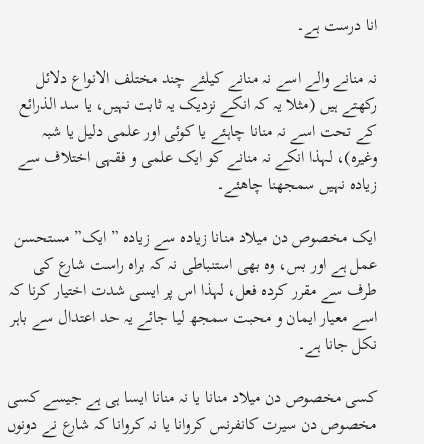انا درست ہے۔

نہ منانے والے اسے نہ منانے کیلئے چند مختلف الانواع دلائل رکھتے ہیں (مثلا یہ کہ انکے نزدیک یہ ثابت نہیں، یا سد الذرائع کے تحت اسے نہ منانا چاہئے یا کوئی اور علمی دلیل یا شبہ وغیرہ)، لہذا انکے نہ منانے کو ایک علمی و فقہی اختلاف سے زیادہ نہیں سمجھنا چاھئے۔

ایک مخصوص دن میلاد منانا زیادہ سے زیادہ ”ایک” مستحسن عمل ہے اور بس، وہ بھی استنباطی نہ کہ براہ راست شارع کی طرف سے مقرر کردہ فعل، لہذا اس پر ایسی شدت اختیار کرنا کہ اسے معیار ایمان و محبت سمجھ لیا جائے یہ حد اعتدال سے باہر نکل جانا ہے۔

کسی مخصوص دن میلاد منانا یا نہ منانا ایسا ہی ہے جیسے کسی مخصوص دن سیرت کانفرنس کروانا یا نہ کروانا کہ شارع نے دونوں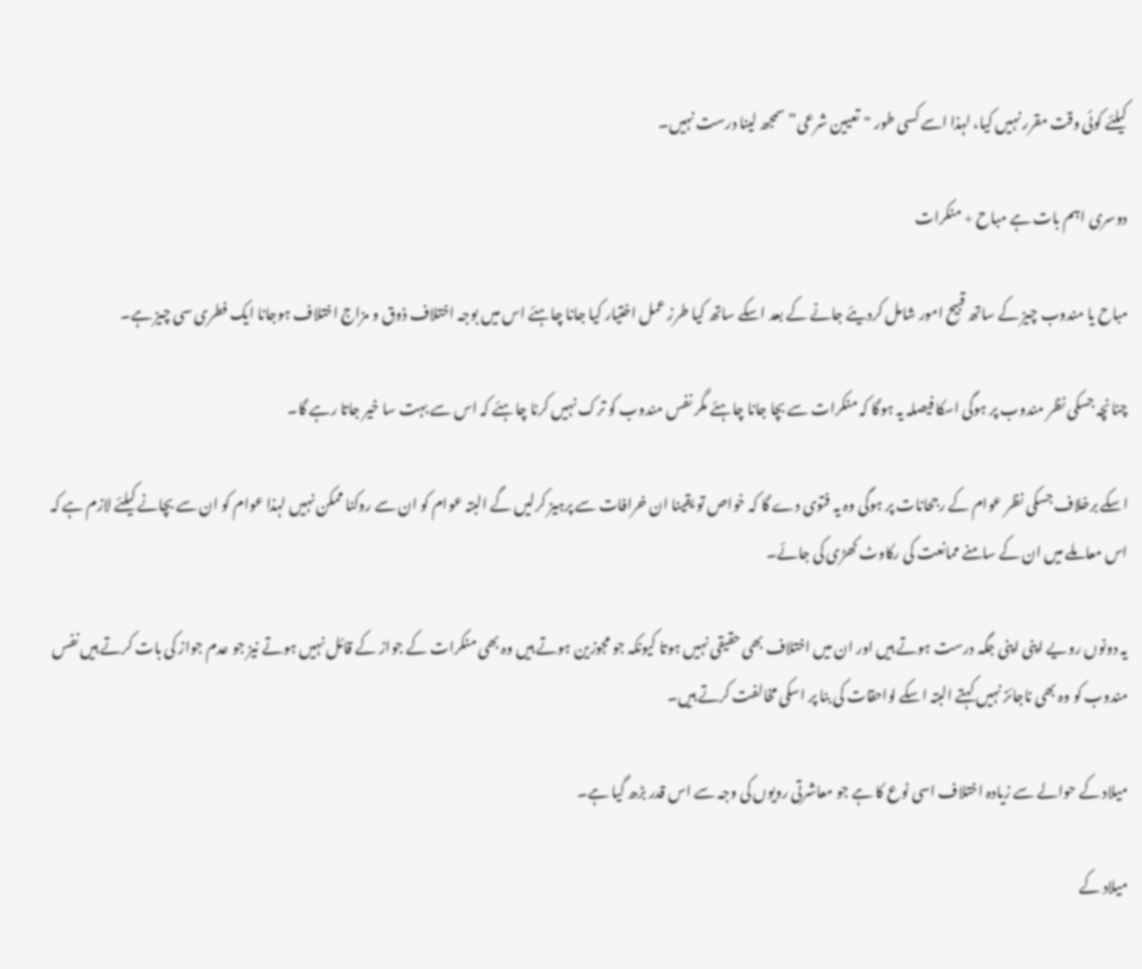کیلئے کوئی وقت مقرر نہیں کیا، لہذا اسے کسی طور "تعیین شرعی” سمجھ لینا درست نہیں۔

دوسری اہم بات ہے مباح + منکرات

مباح یا مندوب چیز کے ساتھ قبیح امور شامل کردیئے جانے کے بعد اسکے ساتھ کیا طرز عمل اختیار کیا جانا چاہئے اس میں بوجہ اختلاف ذوق و مزاج اختلاف ہوجانا ایک فطری سی چیز ہے۔

چنانچہ جسکی نظر مندوب پر ہوگی اسکا فیصلہ یہ ہوگا کہ منکرات سے بچا جانا چاہئے مگر نفس مندوب کو ترک نہیں کرنا چاہئے کہ اس سے بہت سا خیر جاتا رہے گا۔

اسکے برخلاف جسکی نظر عوام کے رجحانات پر ہوگی وہ یہ فتوی دے گا کہ خواص تو یقینا ان خرافات سے پرہیز کرلیں گے البتہ عوام کو ان سے روکنا ممکن نہیں لہذا عوام کو ان سے بچانے کیلئے لازم ہے کہ اس معاملے میں ان کے سامنے ممانعت کی رکاوٹ کھڑی کی جائے۔

یہ دونوں رویے اپنی اپنی جگہ درست ہوتے ہیں اور ان میں اختلاف بھی حقیقی نہیں ہوتا کیونکہ جو مجوزین ہوتے ہیں وہ بھی منکرات کے جواز کے قائل نہیں ہوتے نیز جو عدم جواز کی بات کرتے ہیں نفس مندوب کو وہ بھی ناجائز نہیں کہتے البتہ اسکے لواحقات کی بنا پر اسکی مخالفت کرتے ہیں۔

میلاد کے حوالے سے زیادہ اختلاف اسی نوع کا ہے جو معاشرتی رویوں کی وجہ سے اس قدر بڑھ گیا ہے۔

میلاد کے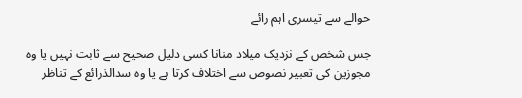حوالے سے تیسری اہم رائے

جس شخص کے نزدیک میلاد منانا کسی دلیل صحیح سے ثابت نہیں یا وہ مجوزین کی تعبیر نصوص سے اختلاف کرتا ہے یا وہ سدالذرائع کے تناظر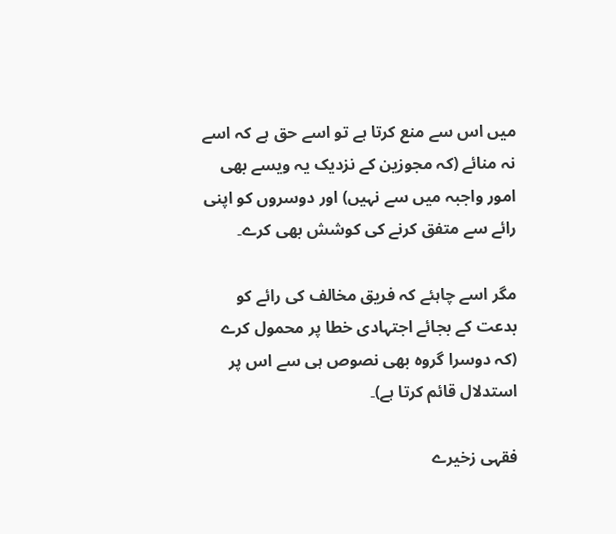میں اس سے منع کرتا ہے تو اسے حق ہے کہ اسے نہ منائے (کہ مجوزین کے نزدیک یہ ویسے بھی امور واجبہ میں سے نہیں) اور دوسروں کو اپنی رائے سے متفق کرنے کی کوشش بھی کرے۔

مگر اسے چاہئے کہ فریق مخالف کی رائے کو بدعت کے بجائے اجتہادی خطا پر محمول کرے (کہ دوسرا گروہ بھی نصوص ہی سے اس پر استدلال قائم کرتا ہے)۔

فقہی زخیرے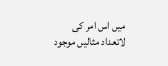میں اس امر کی لاتعداد مثالیں موجود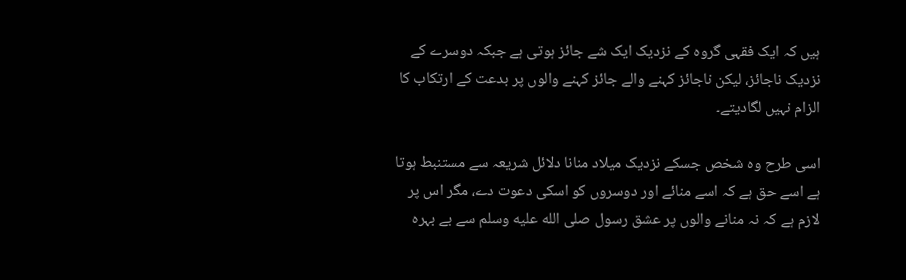ہیں کہ ایک فقہی گروہ کے نزدیک ایک شے جائز ہوتی ہے جبکہ دوسرے کے نزدیک ناجائز، لیکن ناجائز کہنے والے جائز کہنے والوں پر بدعت کے ارتکاب کا الزام نہیں لگادیتے۔

اسی طرح وہ شخص جسکے نزدیک میلاد منانا دلائل شریعہ سے مستنبط ہوتا ہے اسے حق ہے کہ اسے منائے اور دوسروں کو اسکی دعوت دے، مگر اس پر لازم ہے کہ نہ منانے والوں پر عشق رسول صلى الله عليه وسلم سے بے بہرہ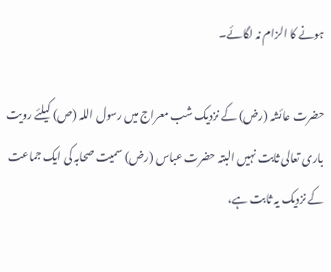ہونے کا الزام نہ لگائے۔

حضرت عائشہ (رض) کے نزدیک شب معراج میں رسول اللہ (ص) کیلئے رویت باری تعالی ثابت نہیں البتہ حضرت عباس (رض) سمیت صحابہ کی ایک جماعت کے نزدیک یہ ثابت ہے،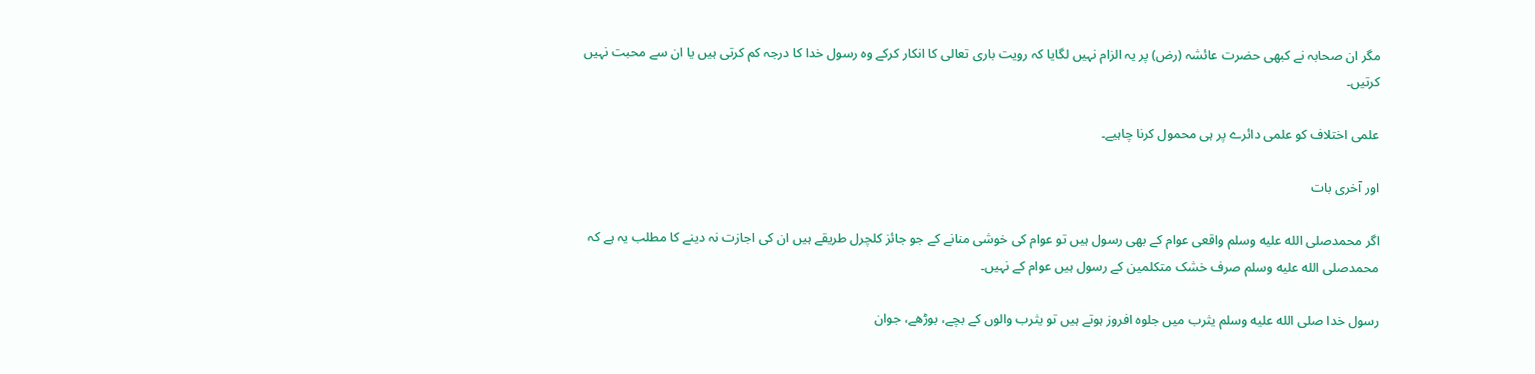مگر ان صحابہ نے کبھی حضرت عائشہ (رض) پر یہ الزام نہیں لگایا کہ رویت باری تعالی کا انکار کرکے وہ رسول خدا کا درجہ کم کرتی ہیں یا ان سے محبت نہیں کرتیں۔

علمی اختلاف کو علمی دائرے پر ہی محمول کرنا چاہیے۔

اور آخری بات

اگر محمدصلى الله عليه وسلم واقعی عوام کے بھی رسول ہیں تو عوام کی خوشی منانے کے جو جائز کلچرل طریقے ہیں ان کی اجازت نہ دینے کا مطلب یہ ہے کہ محمدصلى الله عليه وسلم صرف خشک متکلمین کے رسول ہیں عوام کے نہیں۔

رسول خدا صلى الله عليه وسلم یثرب میں جلوہ افروز ہوتے ہیں تو یثرب والوں کے بچے، بوڑھے، جوان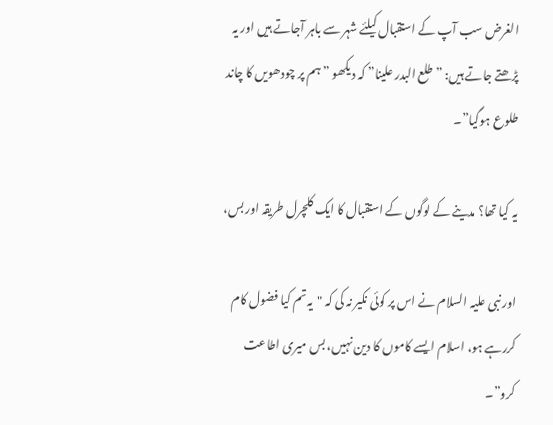الغرض سب آپ کے استقبال کیلئے شہر سے باہر آجاتے ہیں اور یہ پڑھتے جاتے ہیں: ”طلع البدر علینا” کہ دیکھو ”ہم پر چودھویں کا چاند طلوع ہوگیا”۔

یہ کیا تھا؟ مدینے کے لوگوں کے استقبال کا ایک کلچرل طریقہ اور بس،

اور نبی علیہ السلام نے اس پر کوئی نکیر نہ کی کہ "یہ تم کیا فضول کام کررہے ہو، اسلام ایسے کاموں کا دین نہیں، بس میری اطاعت کرو”۔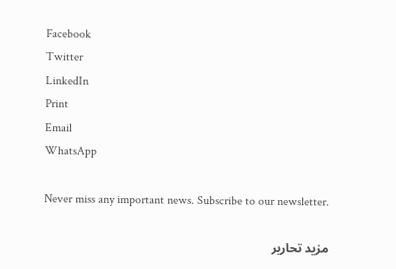Facebook
Twitter
LinkedIn
Print
Email
WhatsApp

Never miss any important news. Subscribe to our newsletter.

مزید تحاریر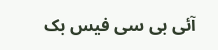آئی بی سی فیس بک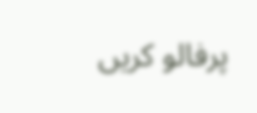پرفالو کریں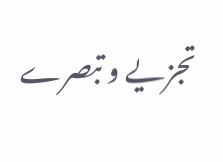تجزیے و تبصرے